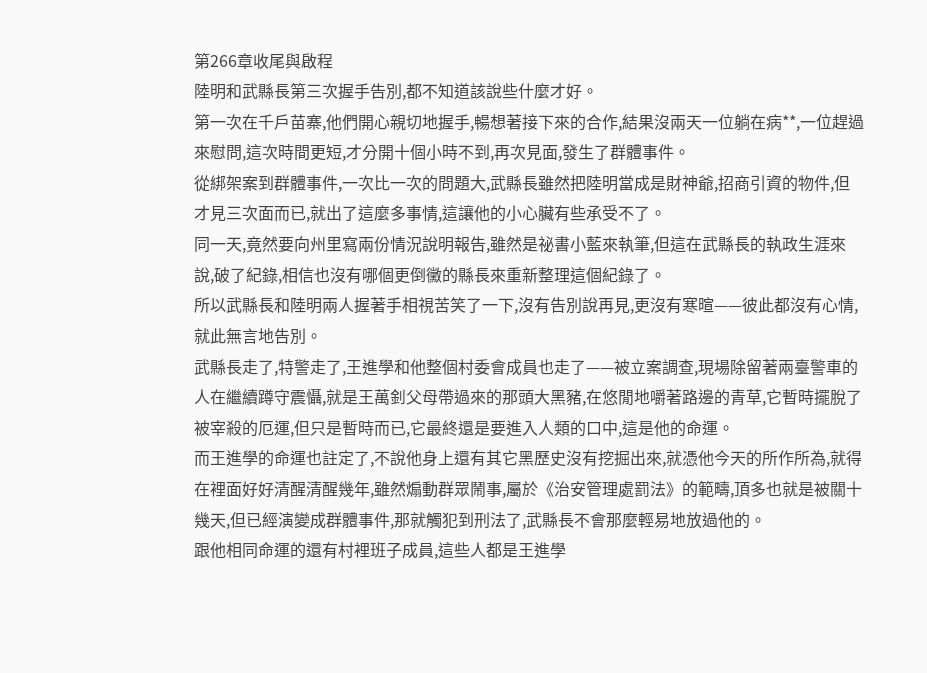第266章收尾與啟程
陸明和武縣長第三次握手告別,都不知道該說些什麼才好。
第一次在千戶苗寨,他們開心親切地握手,暢想著接下來的合作,結果沒兩天一位躺在病**,一位趕過來慰問,這次時間更短,才分開十個小時不到,再次見面,發生了群體事件。
從綁架案到群體事件,一次比一次的問題大,武縣長雖然把陸明當成是財神爺,招商引資的物件,但才見三次面而已,就出了這麼多事情,這讓他的小心臟有些承受不了。
同一天,竟然要向州里寫兩份情況說明報告,雖然是祕書小藍來執筆,但這在武縣長的執政生涯來說,破了紀錄,相信也沒有哪個更倒黴的縣長來重新整理這個紀錄了。
所以武縣長和陸明兩人握著手相視苦笑了一下,沒有告別說再見,更沒有寒暄——彼此都沒有心情,就此無言地告別。
武縣長走了,特警走了,王進學和他整個村委會成員也走了——被立案調查,現場除留著兩臺警車的人在繼續蹲守震懾,就是王萬釗父母帶過來的那頭大黑豬,在悠閒地嚼著路邊的青草,它暫時擺脫了被宰殺的厄運,但只是暫時而已,它最終還是要進入人類的口中,這是他的命運。
而王進學的命運也註定了,不說他身上還有其它黑歷史沒有挖掘出來,就憑他今天的所作所為,就得在裡面好好清醒清醒幾年,雖然煽動群眾鬧事,屬於《治安管理處罰法》的範疇,頂多也就是被關十幾天,但已經演變成群體事件,那就觸犯到刑法了,武縣長不會那麼輕易地放過他的。
跟他相同命運的還有村裡班子成員,這些人都是王進學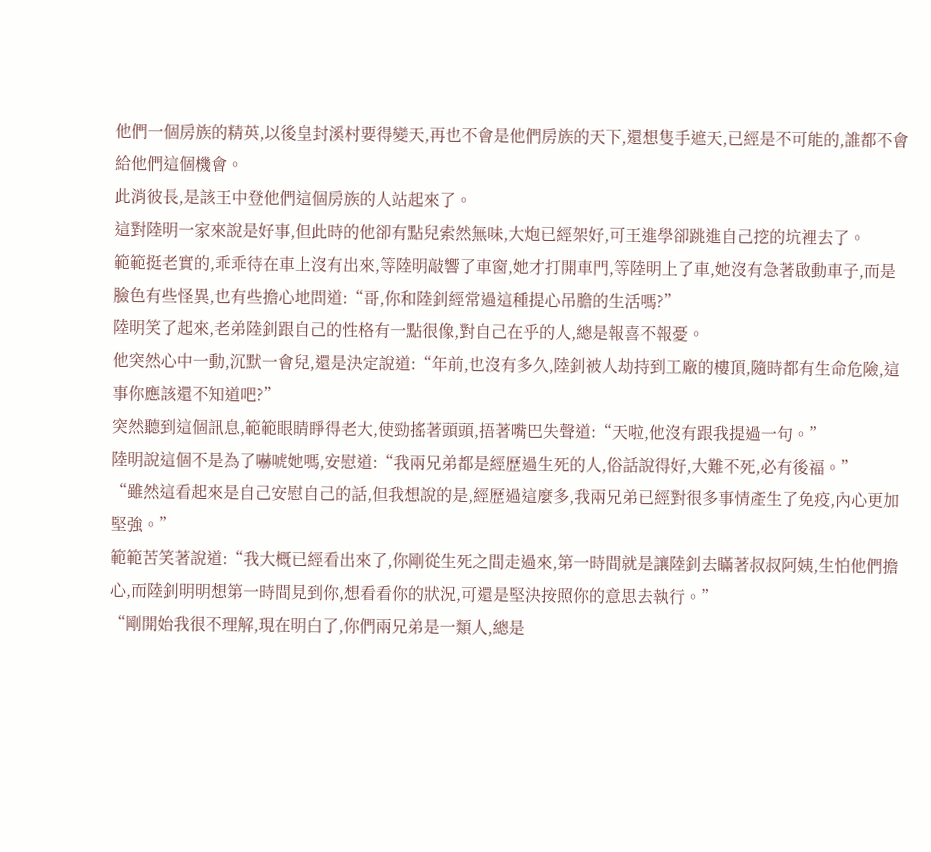他們一個房族的精英,以後皇封溪村要得變天,再也不會是他們房族的天下,還想隻手遮天,已經是不可能的,誰都不會給他們這個機會。
此消彼長,是該王中登他們這個房族的人站起來了。
這對陸明一家來說是好事,但此時的他卻有點兒索然無味,大炮已經架好,可王進學卻跳進自己挖的坑裡去了。
範範挺老實的,乖乖待在車上沒有出來,等陸明敲響了車窗,她才打開車門,等陸明上了車,她沒有急著啟動車子,而是臉色有些怪異,也有些擔心地問道:“哥,你和陸釗經常過這種提心吊膽的生活嗎?”
陸明笑了起來,老弟陸釗跟自己的性格有一點很像,對自己在乎的人,總是報喜不報憂。
他突然心中一動,沉默一會兒,還是決定說道:“年前,也沒有多久,陸釗被人劫持到工廠的樓頂,隨時都有生命危險,這事你應該還不知道吧?”
突然聽到這個訊息,範範眼睛睜得老大,使勁搖著頭頭,捂著嘴巴失聲道:“天啦,他沒有跟我提過一句。”
陸明說這個不是為了嚇唬她嗎,安慰道:“我兩兄弟都是經歷過生死的人,俗話說得好,大難不死,必有後福。”
“雖然這看起來是自己安慰自己的話,但我想說的是,經歷過這麼多,我兩兄弟已經對很多事情產生了免疫,內心更加堅強。”
範範苦笑著說道:“我大概已經看出來了,你剛從生死之間走過來,第一時間就是讓陸釗去瞞著叔叔阿姨,生怕他們擔心,而陸釗明明想第一時間見到你,想看看你的狀況,可還是堅決按照你的意思去執行。”
“剛開始我很不理解,現在明白了,你們兩兄弟是一類人,總是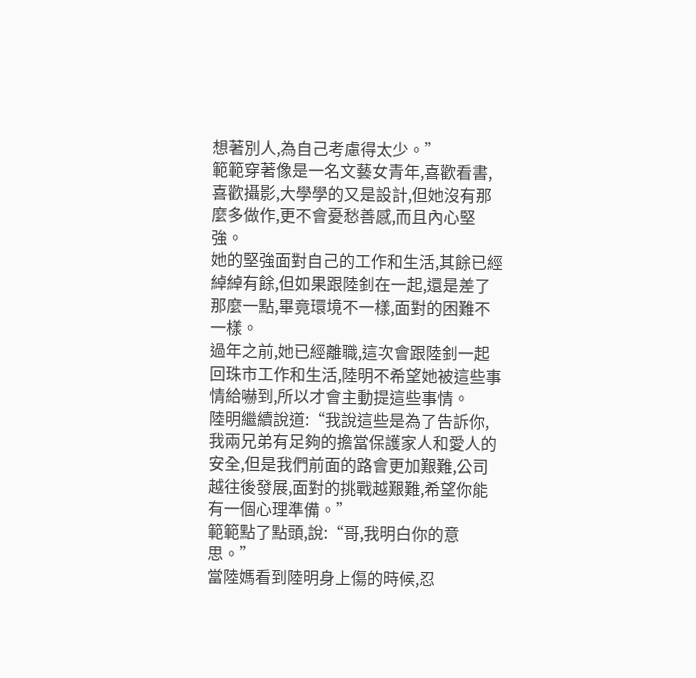想著別人,為自己考慮得太少。”
範範穿著像是一名文藝女青年,喜歡看書,喜歡攝影,大學學的又是設計,但她沒有那麼多做作,更不會憂愁善感,而且內心堅強。
她的堅強面對自己的工作和生活,其餘已經綽綽有餘,但如果跟陸釗在一起,還是差了那麼一點,畢竟環境不一樣,面對的困難不一樣。
過年之前,她已經離職,這次會跟陸釗一起回珠市工作和生活,陸明不希望她被這些事情給嚇到,所以才會主動提這些事情。
陸明繼續說道:“我說這些是為了告訴你,我兩兄弟有足夠的擔當保護家人和愛人的安全,但是我們前面的路會更加艱難,公司越往後發展,面對的挑戰越艱難,希望你能有一個心理準備。”
範範點了點頭,說:“哥,我明白你的意思。”
當陸媽看到陸明身上傷的時候,忍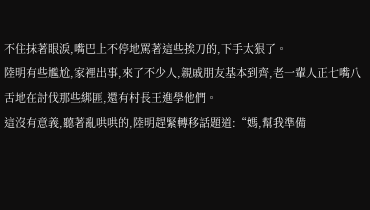不住抹著眼淚,嘴巴上不停地罵著這些挨刀的,下手太狠了。
陸明有些尷尬,家裡出事,來了不少人,親戚朋友基本到齊,老一輩人正七嘴八舌地在討伐那些綁匪,還有村長王進學他們。
這沒有意義,聽著亂哄哄的,陸明趕緊轉移話題道:“媽,幫我準備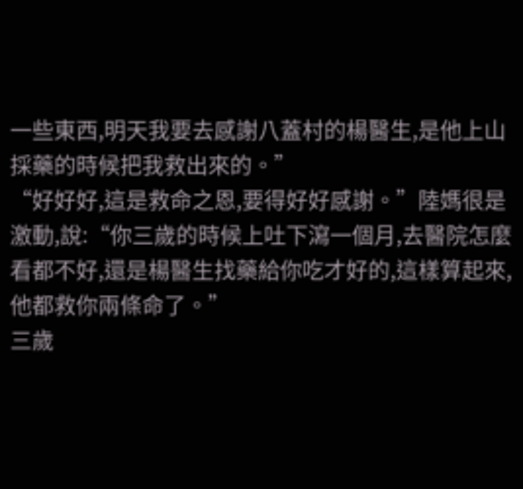一些東西,明天我要去感謝八蓋村的楊醫生,是他上山採藥的時候把我救出來的。”
“好好好,這是救命之恩,要得好好感謝。”陸媽很是激動,說:“你三歲的時候上吐下瀉一個月,去醫院怎麼看都不好,還是楊醫生找藥給你吃才好的,這樣算起來,他都救你兩條命了。”
三歲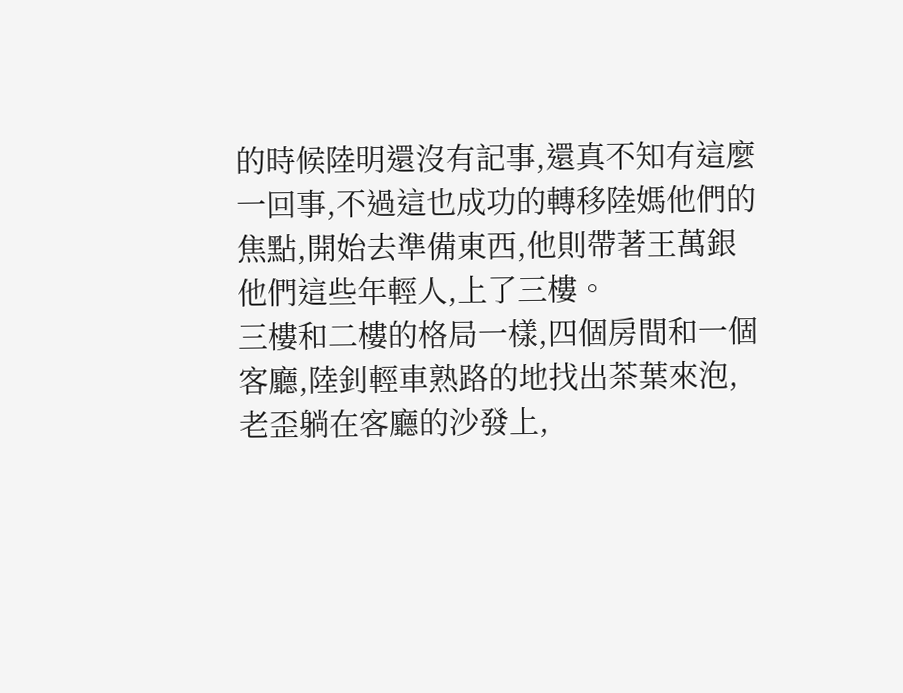的時候陸明還沒有記事,還真不知有這麼一回事,不過這也成功的轉移陸媽他們的焦點,開始去準備東西,他則帶著王萬銀他們這些年輕人,上了三樓。
三樓和二樓的格局一樣,四個房間和一個客廳,陸釗輕車熟路的地找出茶葉來泡,老歪躺在客廳的沙發上,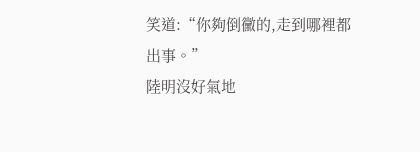笑道:“你夠倒黴的,走到哪裡都出事。”
陸明沒好氣地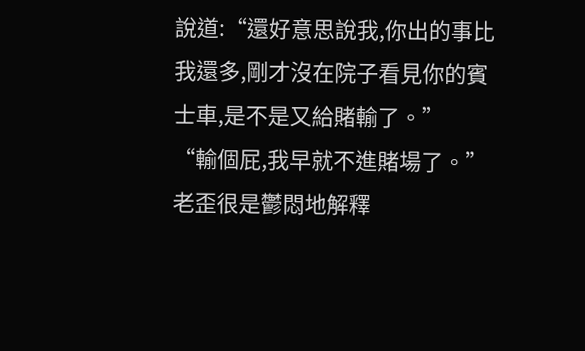說道:“還好意思說我,你出的事比我還多,剛才沒在院子看見你的賓士車,是不是又給賭輸了。”
“輸個屁,我早就不進賭場了。”老歪很是鬱悶地解釋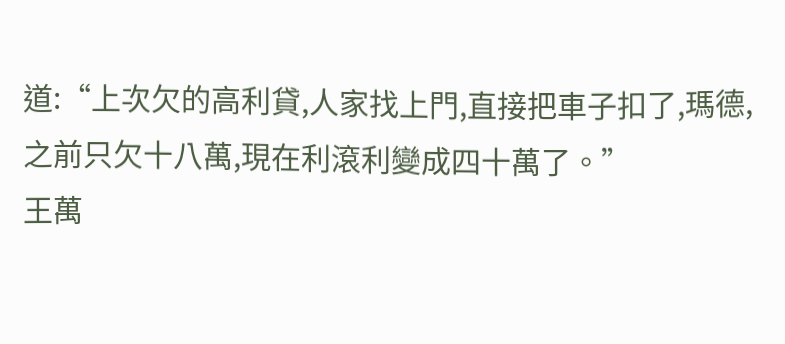道:“上次欠的高利貸,人家找上門,直接把車子扣了,瑪德,之前只欠十八萬,現在利滾利變成四十萬了。”
王萬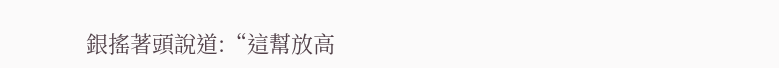銀搖著頭說道:“這幫放高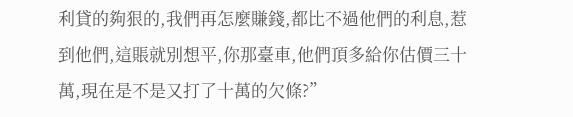利貸的夠狠的,我們再怎麼賺錢,都比不過他們的利息,惹到他們,這賬就別想平,你那臺車,他們頂多給你估價三十萬,現在是不是又打了十萬的欠條?”